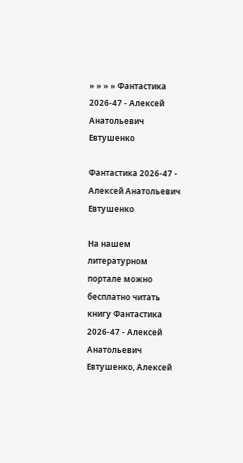» » » » Фантастика 2026-47 - Алексей Анатольевич Евтушенко

Фантастика 2026-47 - Алексей Анатольевич Евтушенко

На нашем литературном портале можно бесплатно читать книгу Фантастика 2026-47 - Алексей Анатольевич Евтушенко, Алексей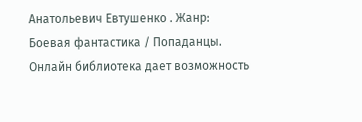Анатольевич Евтушенко . Жанр: Боевая фантастика / Попаданцы. Онлайн библиотека дает возможность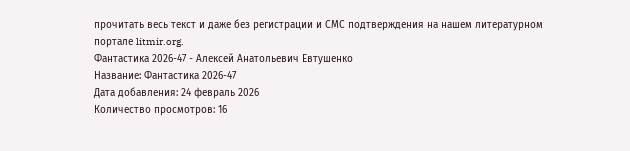прочитать весь текст и даже без регистрации и СМС подтверждения на нашем литературном портале litmir.org.
Фантастика 2026-47 - Алексей Анатольевич Евтушенко
Название: Фантастика 2026-47
Дата добавления: 24 февраль 2026
Количество просмотров: 16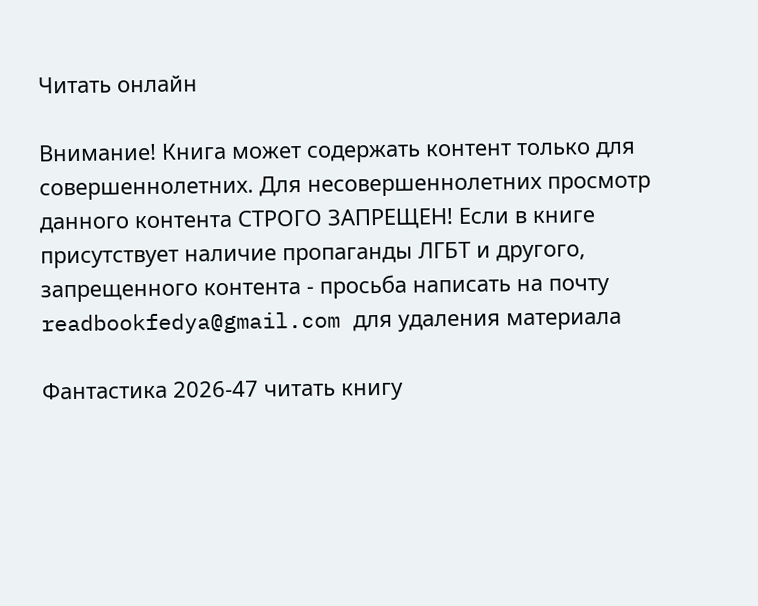Читать онлайн

Внимание! Книга может содержать контент только для совершеннолетних. Для несовершеннолетних просмотр данного контента СТРОГО ЗАПРЕЩЕН! Если в книге присутствует наличие пропаганды ЛГБТ и другого, запрещенного контента - просьба написать на почту readbookfedya@gmail.com для удаления материала

Фантастика 2026-47 читать книгу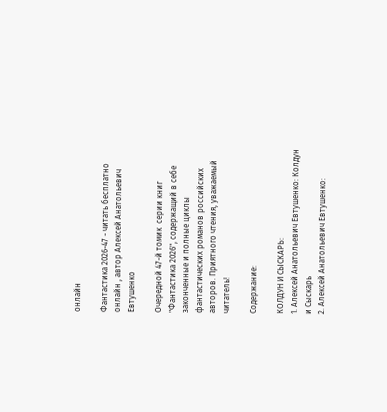онлайн

Фантастика 2026-47 - читать бесплатно онлайн , автор Алексей Анатольевич Евтушенко

Очередной 47-й томик  серии книг "Фантастика 2026", содержащий в себе законченные и полные циклы фантастических романов российских авторов. Приятного чтения, уважаемый читатель!

Содержание:

КОЛДУН И СЫСКАРЬ:
1. Алексей Анатольевич Евтушенко: Колдун и Сыскарь
2. Алексей Анатольевич Евтушенко: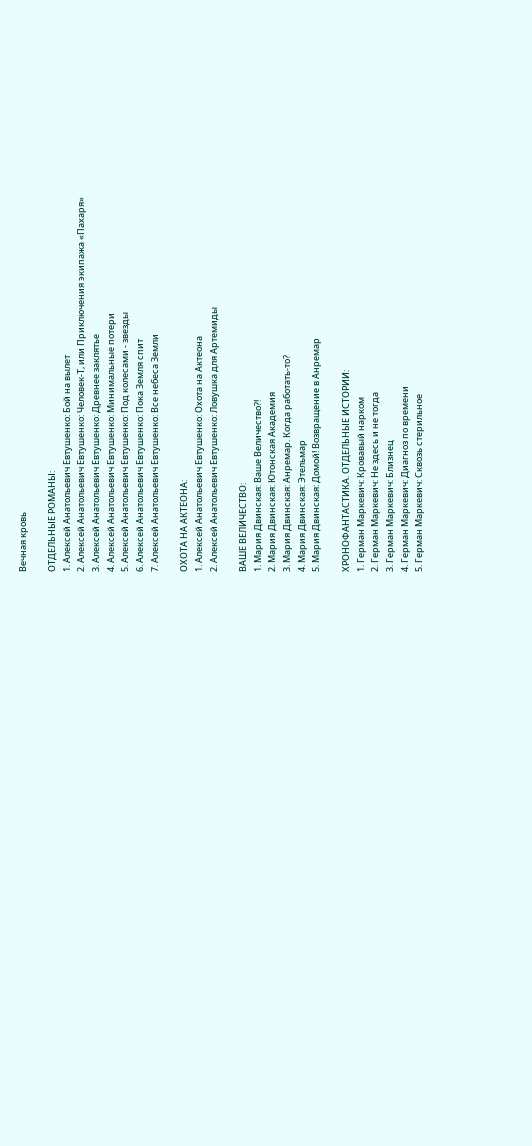Вечная кровь

ОТДЕЛЬНЫЕ РОМАНЫ:
1. Алексей Анатольевич Евтушенко: Бой на вылет
2. Алексей Анатольевич Евтушенко: Человек-Т, или Приключения экипажа «Пахаря»
3. Алексей Анатольевич Евтушенко: Древнее заклятье
4. Алексей Анатольевич Евтушенко: Минимальные потери
5. Алексей Анатольевич Евтушенко: Под колесами - звезды
6. Алексей Анатольевич Евтушенко: Пока Земля спит
7. Алексей Анатольевич Евтушенко: Все небеса Земли

ОХОТА НА АКТЕОНА:
1. Алексей Анатольевич Евтушенко: Охота на Актеона
2. Алексей Анатольевич Евтушенко: Ловушка для Артемиды

ВАШЕ ВЕЛИЧЕСТВО:
1. Мария Двинская: Ваше Величество?!
2. Мария Двинская: Ютонская Академия
3. Мария Двинская: Анремар. Когда работать-то?
4. Мария Двинская: Этельмар
5. Мария Двинская: Домой! Возвращение в Анремар

ХРОНОФАНТАСТИКА. ОТДЕЛЬНЫЕ ИСТОРИИ:
1. Герман Маркевич: Кровавый нарком
2. Герман Маркевич: Не здесь и не тогда
3. Герман Маркевич: Близнец
4. Герман Маркевич: Диагноз по времени
5. Герман Маркевич: Сквозь стерильное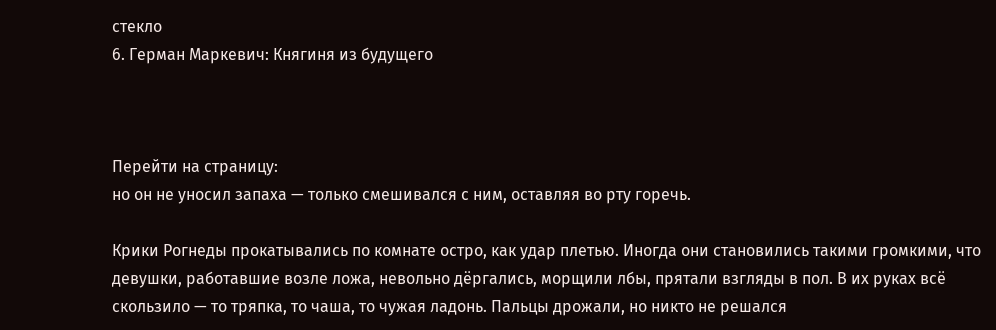стекло
6. Герман Маркевич: Княгиня из будущего



Перейти на страницу:
но он не уносил запаха — только смешивался с ним, оставляя во рту горечь.

Крики Рогнеды прокатывались по комнате остро, как удар плетью. Иногда они становились такими громкими, что девушки, работавшие возле ложа, невольно дёргались, морщили лбы, прятали взгляды в пол. В их руках всё скользило — то тряпка, то чаша, то чужая ладонь. Пальцы дрожали, но никто не решался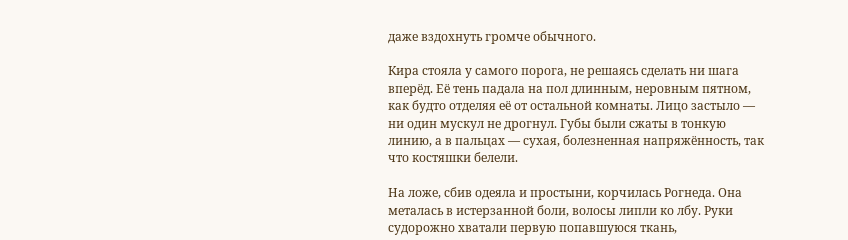даже вздохнуть громче обычного.

Кира стояла у самого порога, не решаясь сделать ни шага вперёд. Её тень падала на пол длинным, неровным пятном, как будто отделяя её от остальной комнаты. Лицо застыло — ни один мускул не дрогнул. Губы были сжаты в тонкую линию, а в пальцах — сухая, болезненная напряжённость, так что костяшки белели.

На ложе, сбив одеяла и простыни, корчилась Рогнеда. Она металась в истерзанной боли, волосы липли ко лбу. Руки судорожно хватали первую попавшуюся ткань,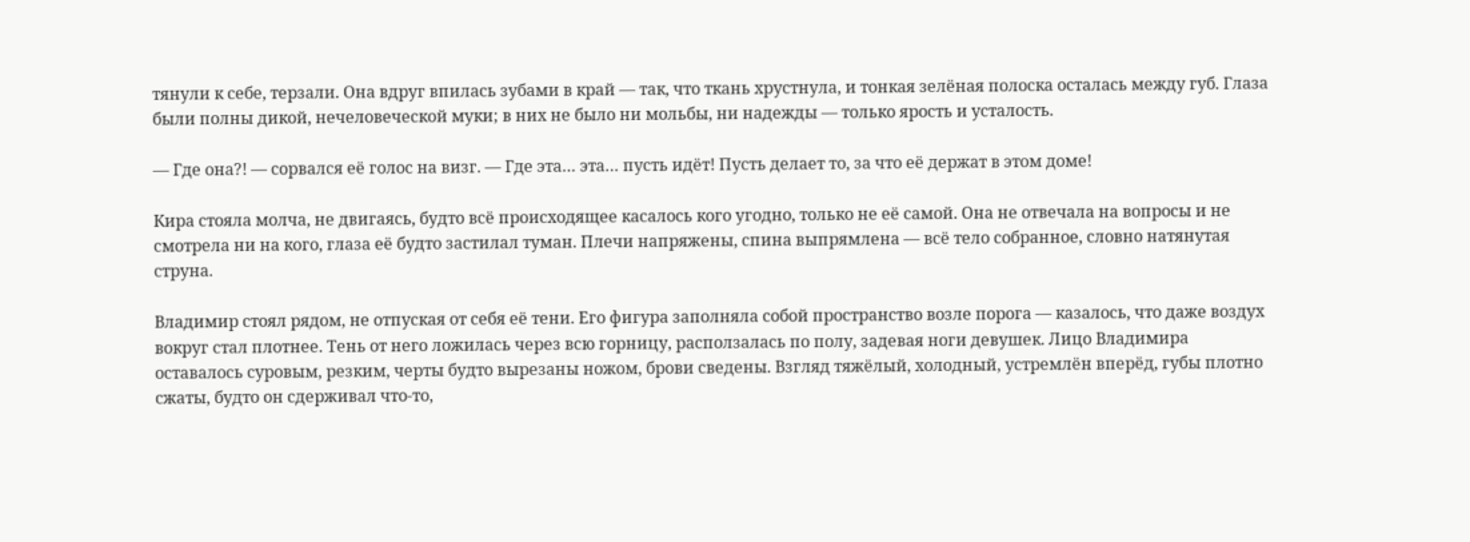тянули к себе, терзали. Она вдруг впилась зубами в край — так, что ткань хрустнула, и тонкая зелёная полоска осталась между губ. Глаза были полны дикой, нечеловеческой муки; в них не было ни мольбы, ни надежды — только ярость и усталость.

— Где она?! — сорвался её голос на визг. — Где эта… эта… пусть идёт! Пусть делает то, за что её держат в этом доме!

Кира стояла молча, не двигаясь, будто всё происходящее касалось кого угодно, только не её самой. Она не отвечала на вопросы и не смотрела ни на кого, глаза её будто застилал туман. Плечи напряжены, спина выпрямлена — всё тело собранное, словно натянутая струна.

Владимир стоял рядом, не отпуская от себя её тени. Его фигура заполняла собой пространство возле порога — казалось, что даже воздух вокруг стал плотнее. Тень от него ложилась через всю горницу, расползалась по полу, задевая ноги девушек. Лицо Владимира оставалось суровым, резким, черты будто вырезаны ножом, брови сведены. Взгляд тяжёлый, холодный, устремлён вперёд, губы плотно сжаты, будто он сдерживал что-то,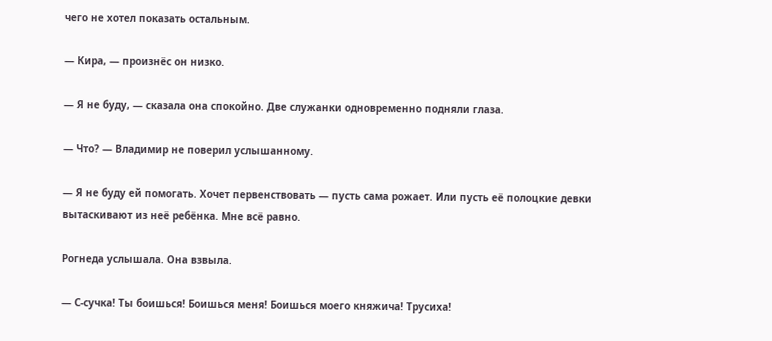чего не хотел показать остальным.

— Кира, — произнёс он низко.

— Я не буду, — сказала она спокойно. Две служанки одновременно подняли глаза.

— Что? — Владимир не поверил услышанному.

— Я не буду ей помогать. Хочет первенствовать — пусть сама рожает. Или пусть её полоцкие девки вытаскивают из неё ребёнка. Мне всё равно.

Рогнеда услышала. Она взвыла.

— С-сучка! Ты боишься! Боишься меня! Боишься моего княжича! Трусиха!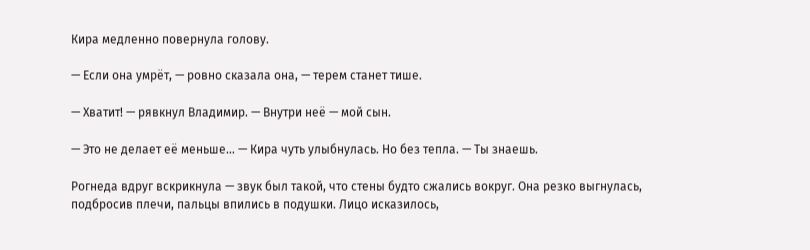Кира медленно повернула голову.

— Если она умрёт, — ровно сказала она, — терем станет тише.

— Хватит! — рявкнул Владимир. — Внутри неё — мой сын.

— Это не делает её меньше… — Кира чуть улыбнулась. Но без тепла. — Ты знаешь.

Рогнеда вдруг вскрикнула — звук был такой, что стены будто сжались вокруг. Она резко выгнулась, подбросив плечи, пальцы впились в подушки. Лицо исказилось,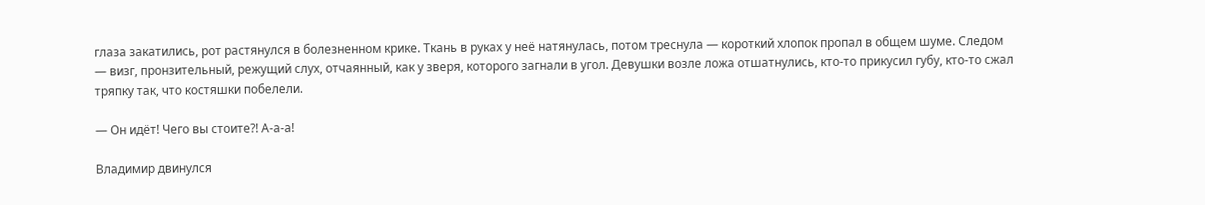глаза закатились, рот растянулся в болезненном крике. Ткань в руках у неё натянулась, потом треснула — короткий хлопок пропал в общем шуме. Следом — визг, пронзительный, режущий слух, отчаянный, как у зверя, которого загнали в угол. Девушки возле ложа отшатнулись, кто-то прикусил губу, кто-то сжал тряпку так, что костяшки побелели.

— Он идёт! Чего вы стоите?! А-а-а!

Владимир двинулся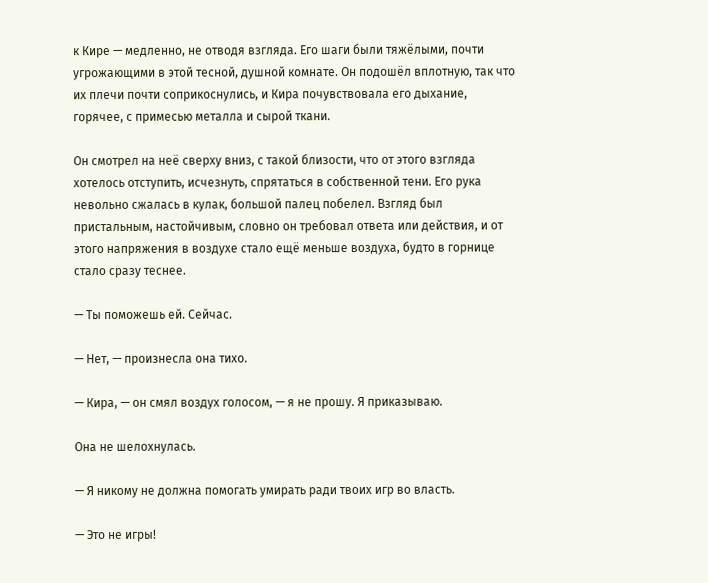к Кире — медленно, не отводя взгляда. Его шаги были тяжёлыми, почти угрожающими в этой тесной, душной комнате. Он подошёл вплотную, так что их плечи почти соприкоснулись, и Кира почувствовала его дыхание, горячее, с примесью металла и сырой ткани.

Он смотрел на неё сверху вниз, с такой близости, что от этого взгляда хотелось отступить, исчезнуть, спрятаться в собственной тени. Его рука невольно сжалась в кулак, большой палец побелел. Взгляд был пристальным, настойчивым, словно он требовал ответа или действия, и от этого напряжения в воздухе стало ещё меньше воздуха, будто в горнице стало сразу теснее.

— Ты поможешь ей. Сейчас.

— Нет, — произнесла она тихо.

— Кира, — он смял воздух голосом, — я не прошу. Я приказываю.

Она не шелохнулась.

— Я никому не должна помогать умирать ради твоих игр во власть.

— Это не игры!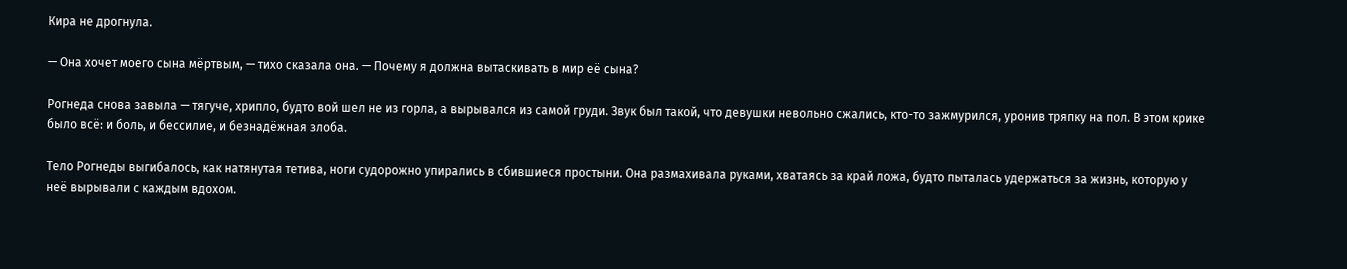Кира не дрогнула.

— Она хочет моего сына мёртвым, — тихо сказала она. — Почему я должна вытаскивать в мир её сына?

Рогнеда снова завыла — тягуче, хрипло, будто вой шел не из горла, а вырывался из самой груди. Звук был такой, что девушки невольно сжались, кто-то зажмурился, уронив тряпку на пол. В этом крике было всё: и боль, и бессилие, и безнадёжная злоба.

Тело Рогнеды выгибалось, как натянутая тетива, ноги судорожно упирались в сбившиеся простыни. Она размахивала руками, хватаясь за край ложа, будто пыталась удержаться за жизнь, которую у неё вырывали с каждым вдохом.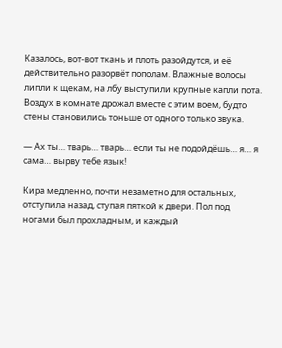Казалось, вот-вот ткань и плоть разойдутся, и её действительно разорвёт пополам. Влажные волосы липли к щекам, на лбу выступили крупные капли пота. Воздух в комнате дрожал вместе с этим воем, будто стены становились тоньше от одного только звука.

— Ах ты… тварь… тварь… если ты не подойдёшь… я… я сама… вырву тебе язык!

Кира медленно, почти незаметно для остальных, отступила назад, ступая пяткой к двери. Пол под ногами был прохладным, и каждый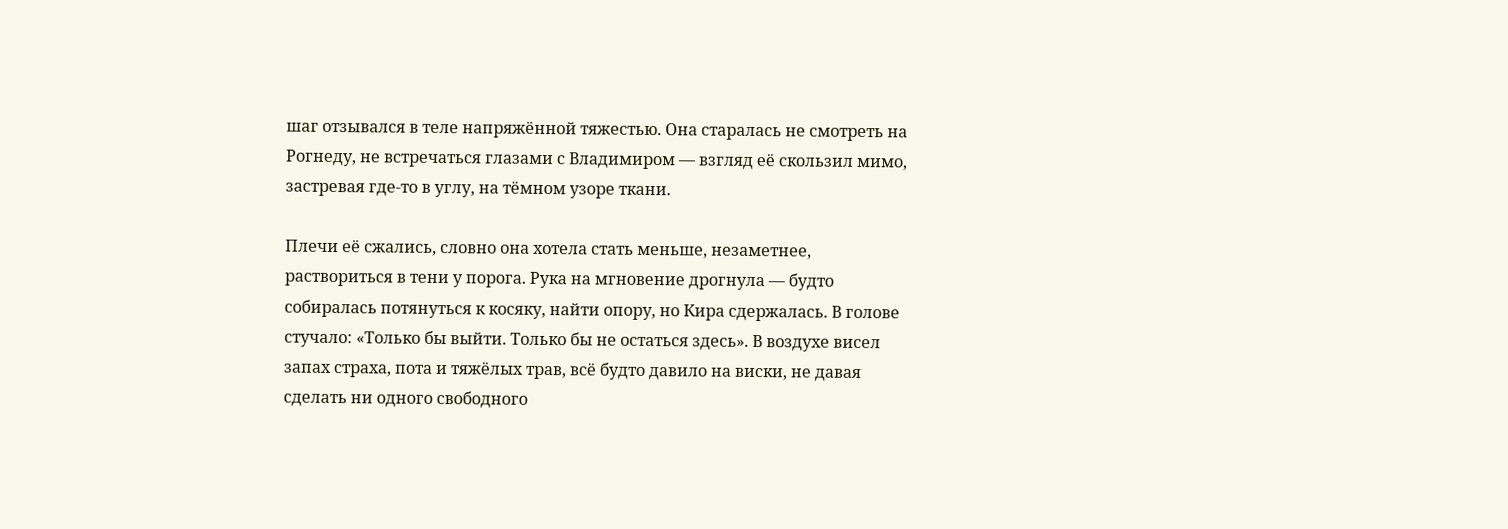шаг отзывался в теле напряжённой тяжестью. Она старалась не смотреть на Рогнеду, не встречаться глазами с Владимиром — взгляд её скользил мимо, застревая где-то в углу, на тёмном узоре ткани.

Плечи её сжались, словно она хотела стать меньше, незаметнее, раствориться в тени у порога. Рука на мгновение дрогнула — будто собиралась потянуться к косяку, найти опору, но Кира сдержалась. В голове стучало: «Только бы выйти. Только бы не остаться здесь». В воздухе висел запах страха, пота и тяжёлых трав, всё будто давило на виски, не давая сделать ни одного свободного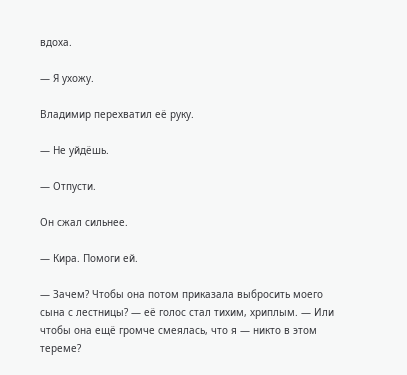вдоха.

— Я ухожу.

Владимир перехватил её руку.

— Не уйдёшь.

— Отпусти.

Он сжал сильнее.

— Кира. Помоги ей.

— Зачем? Чтобы она потом приказала выбросить моего сына с лестницы? — её голос стал тихим, хриплым. — Или чтобы она ещё громче смеялась, что я — никто в этом тереме?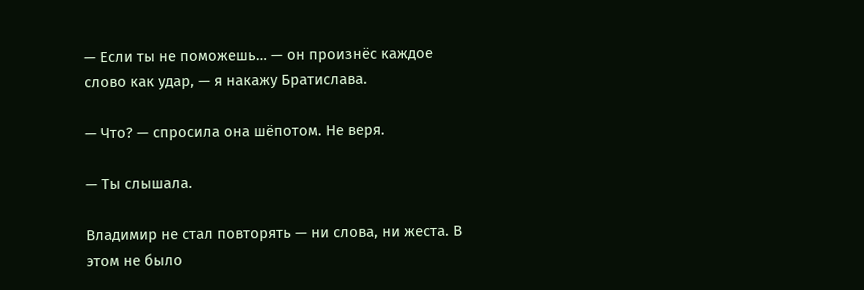— Если ты не поможешь… — он произнёс каждое слово как удар, — я накажу Братислава.

— Что? — спросила она шёпотом. Не веря.

— Ты слышала.

Владимир не стал повторять — ни слова, ни жеста. В этом не было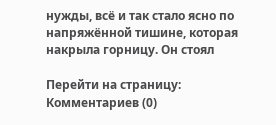нужды, всё и так стало ясно по напряжённой тишине, которая накрыла горницу. Он стоял

Перейти на страницу:
Комментариев (0)